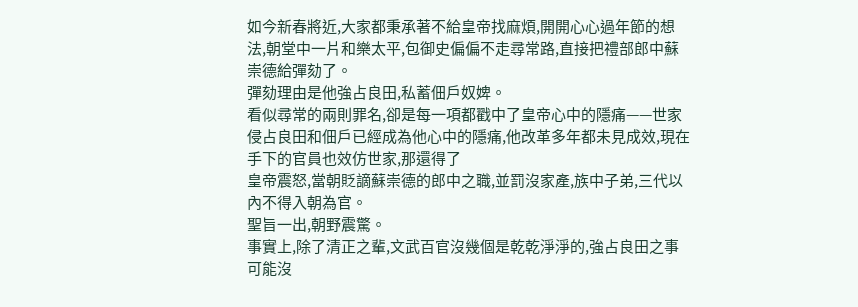如今新春將近,大家都秉承著不給皇帝找麻煩,開開心心過年節的想法,朝堂中一片和樂太平,包御史偏偏不走尋常路,直接把禮部郎中蘇崇德給彈劾了。
彈劾理由是他強占良田,私蓄佃戶奴婢。
看似尋常的兩則罪名,卻是每一項都戳中了皇帝心中的隱痛——世家侵占良田和佃戶已經成為他心中的隱痛,他改革多年都未見成效,現在手下的官員也效仿世家,那還得了
皇帝震怒,當朝貶謫蘇崇德的郎中之職,並罰沒家產,族中子弟,三代以內不得入朝為官。
聖旨一出,朝野震驚。
事實上,除了清正之輩,文武百官沒幾個是乾乾淨淨的,強占良田之事可能沒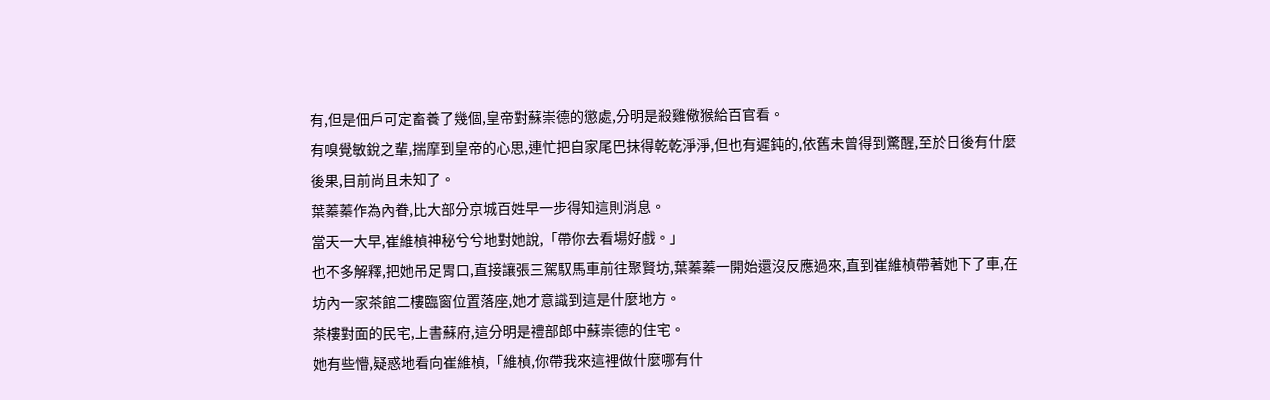有,但是佃戶可定畜養了幾個,皇帝對蘇崇德的懲處,分明是殺雞儆猴給百官看。
有嗅覺敏銳之輩,揣摩到皇帝的心思,連忙把自家尾巴抹得乾乾淨淨,但也有遲鈍的,依舊未曾得到驚醒,至於日後有什麼後果,目前尚且未知了。
葉蓁蓁作為內眷,比大部分京城百姓早一步得知這則消息。
當天一大早,崔維楨神秘兮兮地對她說,「帶你去看場好戲。」
也不多解釋,把她吊足胃口,直接讓張三駕馭馬車前往聚賢坊,葉蓁蓁一開始還沒反應過來,直到崔維楨帶著她下了車,在坊內一家茶館二樓臨窗位置落座,她才意識到這是什麼地方。
茶樓對面的民宅,上書蘇府,這分明是禮部郎中蘇崇德的住宅。
她有些懵,疑惑地看向崔維楨,「維楨,你帶我來這裡做什麼哪有什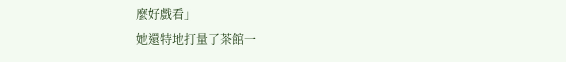麼好戲看」
她還特地打量了茶館一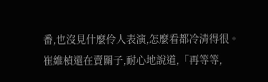番,也沒見什麼伶人表演,怎麼看都冷清得很。
崔維楨還在賣關子,耐心地說道,「再等等,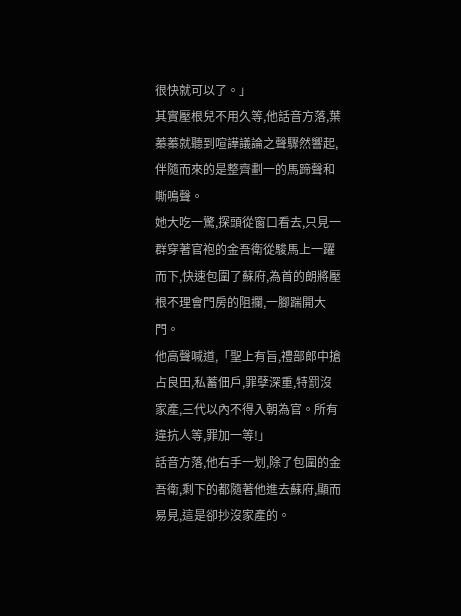很快就可以了。」
其實壓根兒不用久等,他話音方落,葉蓁蓁就聽到喧譁議論之聲驟然響起,伴隨而來的是整齊劃一的馬蹄聲和嘶鳴聲。
她大吃一驚,探頭從窗口看去,只見一群穿著官袍的金吾衛從駿馬上一躍而下,快速包圍了蘇府,為首的朗將壓根不理會門房的阻攔,一腳踹開大門。
他高聲喊道,「聖上有旨,禮部郎中搶占良田,私蓄佃戶,罪孽深重,特罰沒家產,三代以內不得入朝為官。所有違抗人等,罪加一等!」
話音方落,他右手一划,除了包圍的金吾衛,剩下的都隨著他進去蘇府,顯而易見,這是卻抄沒家產的。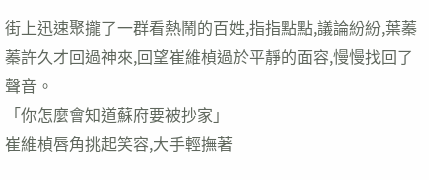街上迅速聚攏了一群看熱鬧的百姓,指指點點,議論紛紛,葉蓁蓁許久才回過神來,回望崔維楨過於平靜的面容,慢慢找回了聲音。
「你怎麼會知道蘇府要被抄家」
崔維楨唇角挑起笑容,大手輕撫著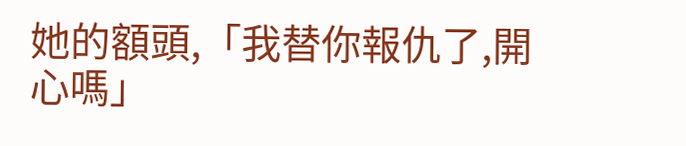她的額頭,「我替你報仇了,開心嗎」